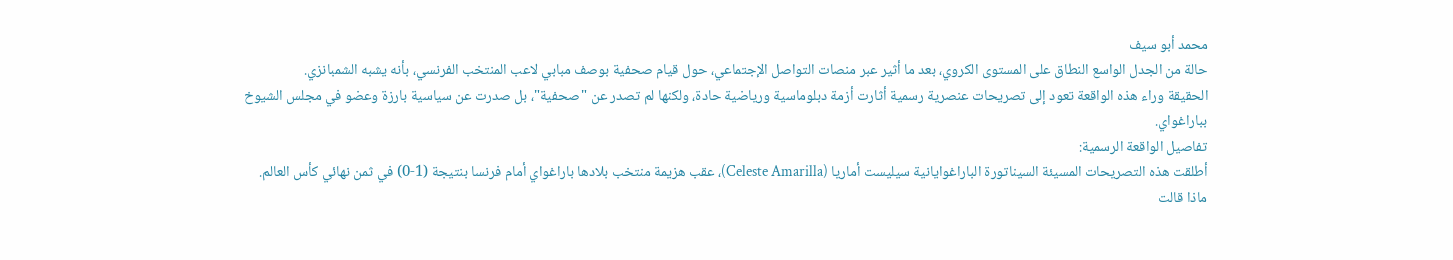محمد أبو سيف
حالة من الجدل الواسع النطاق على المستوى الكروي، بعد ما أثير عبر منصات التواصل الإجتماعي، حول قيام صحفية بوصف مبابي لاعب المنتخب الفرنسي، بأنه يشبه الشمبانزي.
الحقيقة وراء هذه الواقعة تعود إلى تصريحات عنصرية رسمية أثارت أزمة دبلوماسية ورياضية حادة، ولكنها لم تصدر عن "صحفية"، بل صدرت عن سياسية بارزة وعضو في مجلس الشيوخ بباراغواي.
تفاصيل الواقعة الرسمية:
أطلقت هذه التصريحات المسيئة السيناتورة الباراغوايانية سيليست أماريا (Celeste Amarilla)، عقب هزيمة منتخب بلادها باراغواي أمام فرنسا بنتيجة (1-0) في ثمن نهائي كأس العالم.
ماذا قالت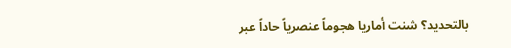بالتحديد؟ شنت أماريا هجوماً عنصرياً حاداً عبر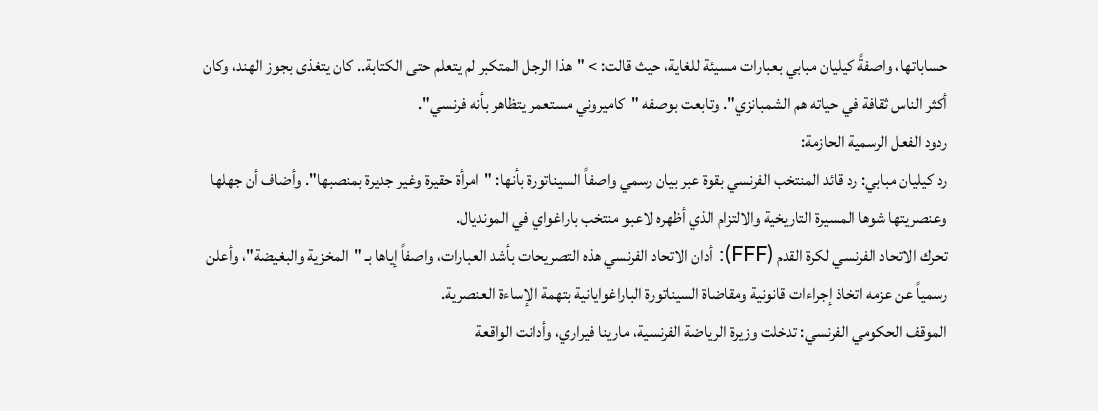حساباتها، واصفةً كيليان مبابي بعبارات مسيئة للغاية، حيث قالت: > "هذا الرجل المتكبر لم يتعلم حتى الكتابة.. كان يتغذى بجوز الهند، وكان أكثر الناس ثقافة في حياته هم الشمبانزي". وتابعت بوصفه "كاميروني مستعمر يتظاهر بأنه فرنسي".
ردود الفعل الرسمية الحازمة:
رد كيليان مبابي: رد قائد المنتخب الفرنسي بقوة عبر بيان رسمي واصفاً السيناتورة بأنها: "امرأة حقيرة وغير جديرة بمنصبها". وأضاف أن جهلها وعنصريتها شوها المسيرة التاريخية والالتزام الذي أظهره لاعبو منتخب باراغواي في المونديال.
تحرك الاتحاد الفرنسي لكرة القدم (FFF): أدان الاتحاد الفرنسي هذه التصريحات بأشد العبارات، واصفاً إياها بـ "المخزية والبغيضة"، وأعلن رسمياً عن عزمه اتخاذ إجراءات قانونية ومقاضاة السيناتورة الباراغوايانية بتهمة الإساءة العنصرية.
الموقف الحكومي الفرنسي: تدخلت وزيرة الرياضة الفرنسية، مارينا فيراري، وأدانت الواقعة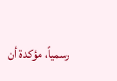رسمياً، مؤكدة أن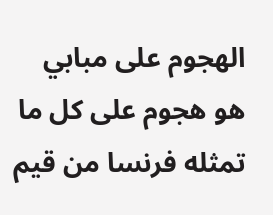الهجوم على مبابي هو هجوم على كل ما تمثله فرنسا من قيم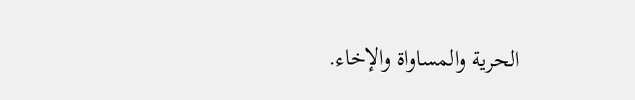الحرية والمساواة والإخاء.